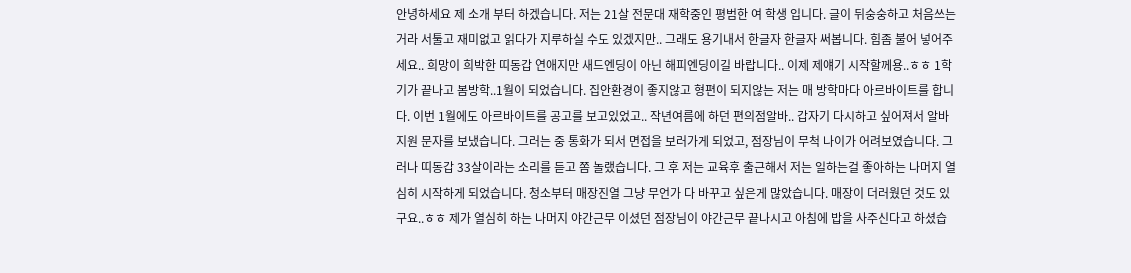안녕하세요 제 소개 부터 하겠습니다. 저는 21살 전문대 재학중인 평범한 여 학생 입니다. 글이 뒤숭숭하고 처음쓰는거라 서툴고 재미없고 읽다가 지루하실 수도 있겠지만.. 그래도 용기내서 한글자 한글자 써봅니다. 힘좀 불어 넣어주세요.. 희망이 희박한 띠동갑 연애지만 새드엔딩이 아닌 해피엔딩이길 바랍니다.. 이제 제얘기 시작할께용..ㅎㅎ 1학기가 끝나고 봄방학..1월이 되었습니다. 집안환경이 좋지않고 형편이 되지않는 저는 매 방학마다 아르바이트를 합니다. 이번 1월에도 아르바이트를 공고를 보고있었고.. 작년여름에 하던 편의점알바.. 갑자기 다시하고 싶어져서 알바 지원 문자를 보냈습니다. 그러는 중 통화가 되서 면접을 보러가게 되었고, 점장님이 무척 나이가 어려보였습니다. 그러나 띠동갑 33살이라는 소리를 듣고 쫌 놀랬습니다. 그 후 저는 교육후 출근해서 저는 일하는걸 좋아하는 나머지 열심히 시작하게 되었습니다. 청소부터 매장진열 그냥 무언가 다 바꾸고 싶은게 많았습니다. 매장이 더러웠던 것도 있구요..ㅎㅎ 제가 열심히 하는 나머지 야간근무 이셨던 점장님이 야간근무 끝나시고 아침에 밥을 사주신다고 하셨습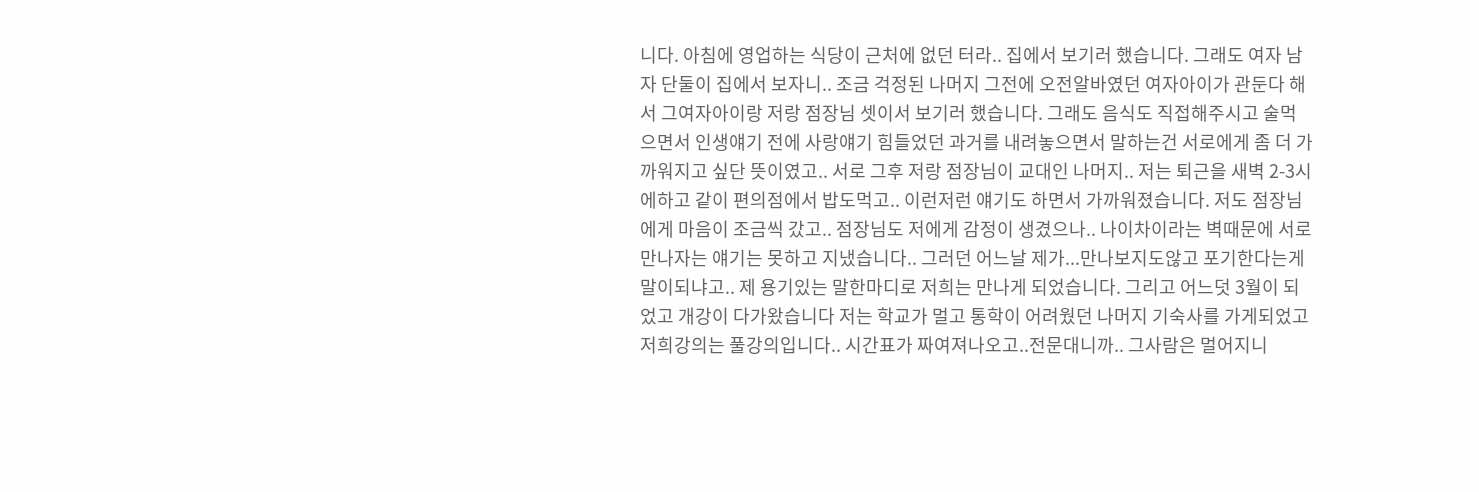니다. 아침에 영업하는 식당이 근처에 없던 터라.. 집에서 보기러 했습니다. 그래도 여자 남자 단둘이 집에서 보자니.. 조금 걱정된 나머지 그전에 오전알바였던 여자아이가 관둔다 해서 그여자아이랑 저랑 점장님 셋이서 보기러 했습니다. 그래도 음식도 직접해주시고 술먹으면서 인생얘기 전에 사랑얘기 힘들었던 과거를 내려놓으면서 말하는건 서로에게 좀 더 가까워지고 싶단 뜻이였고.. 서로 그후 저랑 점장님이 교대인 나머지.. 저는 퇴근을 새벽 2-3시에하고 같이 편의점에서 밥도먹고.. 이런저런 얘기도 하면서 가까워졌습니다. 저도 점장님에게 마음이 조금씩 갔고.. 점장님도 저에게 감정이 생겼으나.. 나이차이라는 벽때문에 서로 만나자는 얘기는 못하고 지냈습니다.. 그러던 어느날 제가...만나보지도않고 포기한다는게 말이되냐고.. 제 용기있는 말한마디로 저희는 만나게 되었습니다. 그리고 어느덧 3월이 되었고 개강이 다가왔습니다 저는 학교가 멀고 통학이 어려웠던 나머지 기숙사를 가게되었고 저희강의는 풀강의입니다.. 시간표가 짜여져나오고..전문대니까.. 그사람은 멀어지니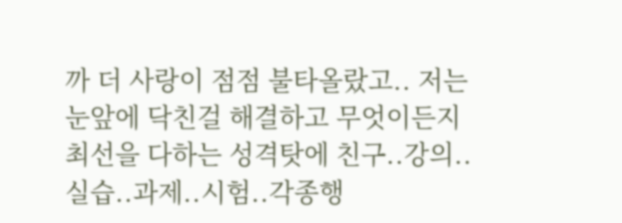까 더 사랑이 점점 불타올랐고.. 저는 눈앞에 닥친걸 해결하고 무엇이든지 최선을 다하는 성격탓에 친구..강의..실습..과제..시험..각종행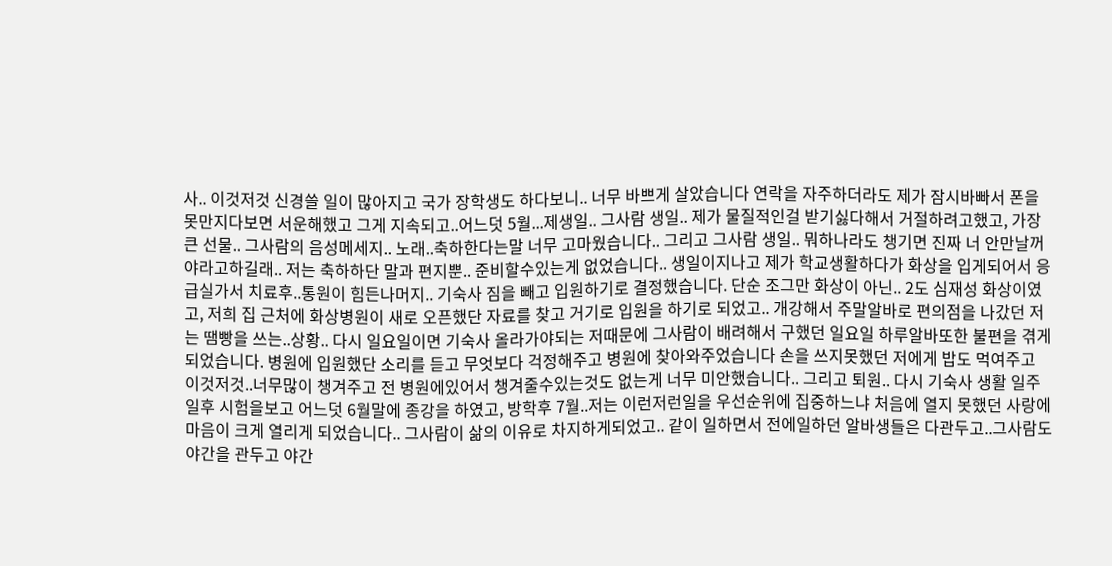사.. 이것저것 신경쓸 일이 많아지고 국가 장학생도 하다보니.. 너무 바쁘게 살았습니다 연락을 자주하더라도 제가 잠시바빠서 폰을 못만지다보면 서운해했고 그게 지속되고..어느덧 5월...제생일.. 그사람 생일.. 제가 물질적인걸 받기싫다해서 거절하려고했고, 가장 큰 선물.. 그사람의 음성메세지.. 노래..축하한다는말 너무 고마웠습니다.. 그리고 그사람 생일.. 뭐하나라도 챙기면 진짜 너 안만날꺼야라고하길래.. 저는 축하하단 말과 편지뿐.. 준비할수있는게 없었습니다.. 생일이지나고 제가 학교생활하다가 화상을 입게되어서 응급실가서 치료후..통원이 힘든나머지.. 기숙사 짐을 빼고 입원하기로 결정했습니다. 단순 조그만 화상이 아닌.. 2도 심재성 화상이였고, 저희 집 근처에 화상병원이 새로 오픈했단 자료를 찾고 거기로 입원을 하기로 되었고.. 개강해서 주말알바로 편의점을 나갔던 저는 땜빵을 쓰는..상황.. 다시 일요일이면 기숙사 올라가야되는 저때문에 그사람이 배려해서 구했던 일요일 하루알바또한 불편을 겪게되었습니다. 병원에 입원했단 소리를 듣고 무엇보다 걱정해주고 병원에 찾아와주었습니다 손을 쓰지못했던 저에게 밥도 먹여주고 이것저것..너무많이 챙겨주고 전 병원에있어서 챙겨줄수있는것도 없는게 너무 미안했습니다.. 그리고 퇴원.. 다시 기숙사 생활 일주일후 시험을보고 어느덧 6월말에 종강을 하였고, 방학후 7월..저는 이런저런일을 우선순위에 집중하느냐 처음에 열지 못했던 사랑에 마음이 크게 열리게 되었습니다.. 그사람이 삶의 이유로 차지하게되었고.. 같이 일하면서 전에일하던 알바생들은 다관두고..그사람도 야간을 관두고 야간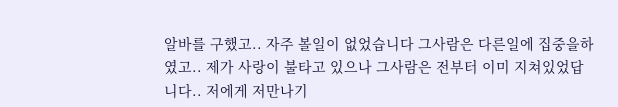알바를 구했고.. 자주 볼일이 없었습니다 그사람은 다른일에 집중을하였고.. 제가 사랑이 불타고 있으나 그사람은 전부터 이미 지쳐있었답니다.. 저에게 저만나기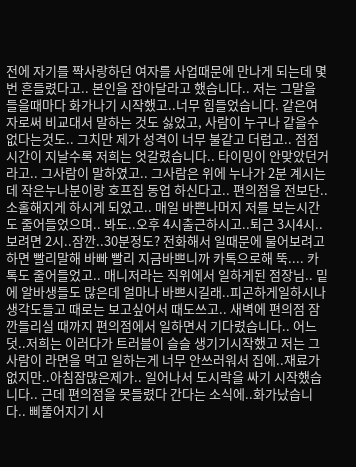전에 자기를 짝사랑하던 여자를 사업때문에 만나게 되는데 몇번 흔들렸다고.. 본인을 잡아달라고 했습니다.. 저는 그말을 들을때마다 화가나기 시작했고..너무 힘들었습니다. 같은여자로써 비교대서 말하는 것도 싫었고, 사람이 누구나 같을수없다는것도.. 그치만 제가 성격이 너무 불같고 더럽고.. 점점 시간이 지날수록 저희는 엇갈렸습니다.. 타이밍이 안맞았던거라고.. 그사람이 말하였고.. 그사람은 위에 누나가 2분 계시는데 작은누나분이랑 호프집 동업 하신다고.. 편의점을 전보단.. 소홀해지게 하시게 되었고.. 매일 바쁜나머지 저를 보는시간도 줄어들었으며.. 봐도..오후 4시출근하시고..퇴근 3시4시.. 보려면 2시..잠깐..30분정도? 전화해서 일때문에 물어보려고 하면 빨리말해 바빠 빨리 지금바쁘니까 카톡으로해 뚝.... 카톡도 줄어들었고.. 매니저라는 직위에서 일하게된 점장님.. 밑에 알바생들도 많은데 얼마나 바쁘시길래..피곤하게일하시나 생각도들고 때로는 보고싶어서 때도쓰고.. 새벽에 편의점 잠깐들리실 때까지 편의점에서 일하면서 기다렸습니다.. 어느덧..저희는 이러다가 트러블이 슬슬 생기기시작했고 저는 그사람이 라면을 먹고 일하는게 너무 안쓰러워서 집에..재료가 없지만..아침잠많은제가.. 일어나서 도시락을 싸기 시작했습니다.. 근데 편의점을 못들렸다 간다는 소식에..화가났습니다.. 삐뚤어지기 시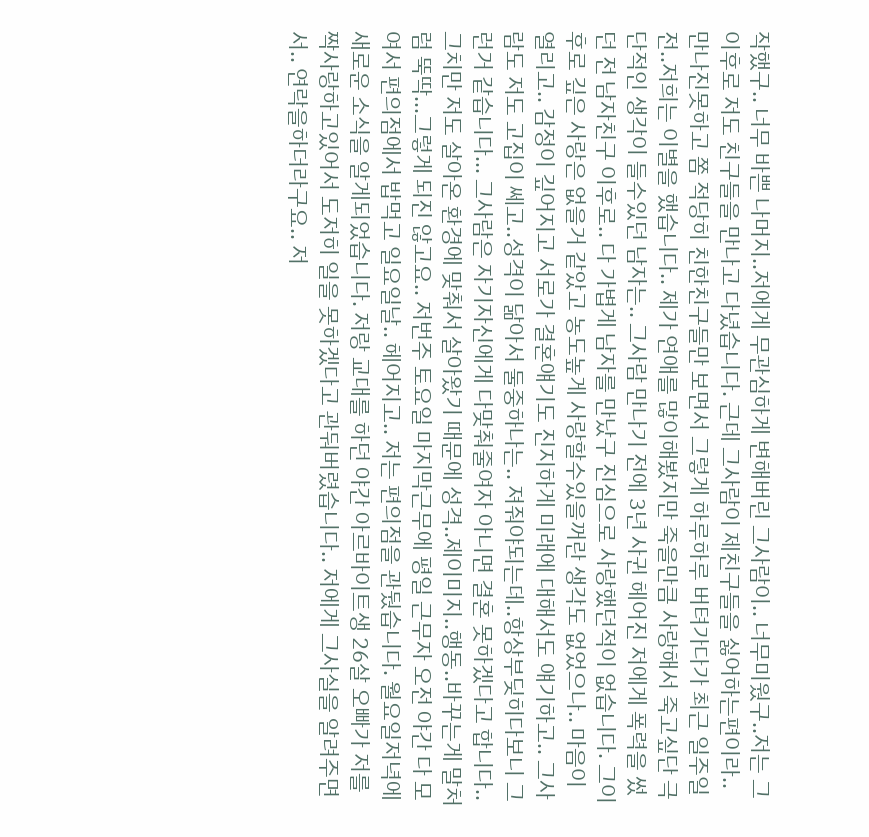작했구.. 너무 바쁜 나머지..저에게 무관심하게 변해버린 그사람이.. 너무미웠구..저는 그이후로 저도 친구들을 만나고 다녔습니다. 근데 그사람이 제친구들을 싫어하는편이라.. 만나진못하고 쫌 적당히 친한친구들만 보면서 그렇게 하루하루 버텨가다가 최근 일주일전..저희는 이별을 했습니다.. 제가 연애를 많이해봤지만 죽을만큼 사랑해서 죽고싶단 극단적인 생각이 들수있던 남자는.. 그사람 만나기 전에 3년 사귄 헤어진 저에게 폭력을 썼던 전 남자친구 이후로.. 다 가볍게 남자를 만났구 진심으로 사랑했던적이 없습니다. 그이후로 깊은 사랑은 없을거 같았고 농도높게 사랑할수있을꺼란 생각도 없었으나.. 마음이 열리고.. 감정이 깊어지고 서로가 결혼얘기도 진지하게 미래에 대해서도 얘기하고.. 그사람도 저도 고집이 쎄고..성격이 닮아서 둘중하나는.. 져줘야되는데..항상부딪히다보니 그런거 같습니다... 그사람은 자기자신에게 다맞춰줄여자 아니면 결혼 못하겠다고 합니다.. 그치만 저도 살아온 환경에 맞춰서 살아왔기 때문에 성격..제이미지..행동..바꾸는게 말처럼 뚝딱...그렇게 되진 않고요.. 저번주 토요일 마지막근무에 평일 근무자 오전 야간 다 모여서 편의점에서 밥먹고 일요일날.. 헤어지고.. 저는 편의점을 관뒀습니다. 월요일저녁에 새로운 소식을 알게되었습니다. 저랑 교대를 하던 야간 아르바이트생 26살 오빠가 저를 짝사랑하고있어서 도저히 일을 못하겠다고 관둬버렸습니다.. 저에게 그사실을 알려주면서.. 연락을하더라구요.. 저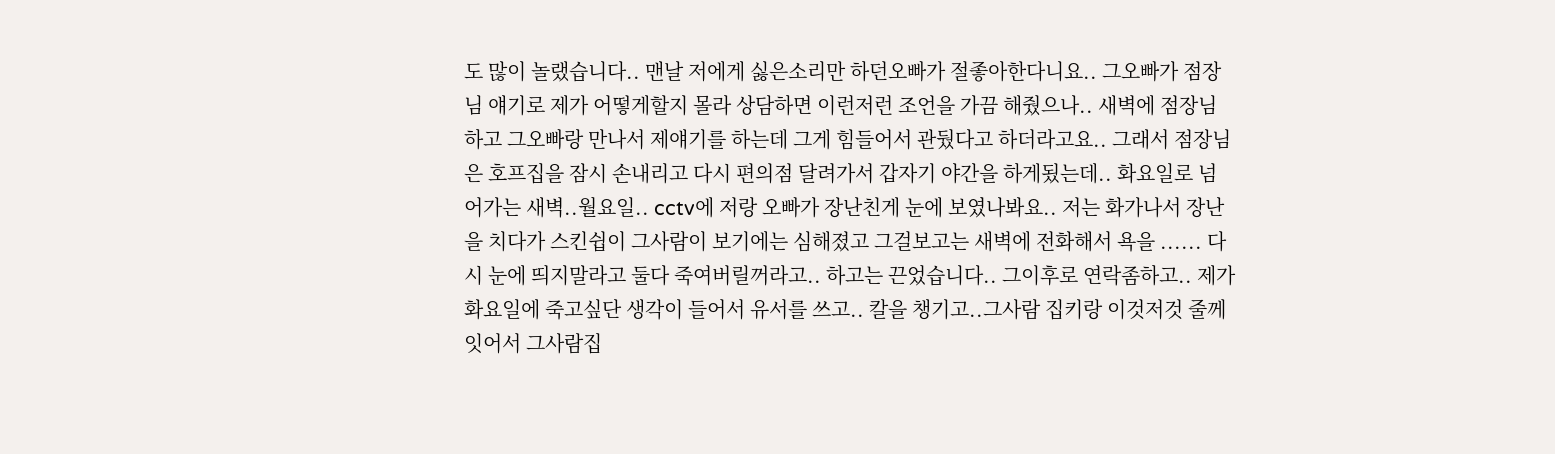도 많이 놀랬습니다.. 맨날 저에게 싫은소리만 하던오빠가 절좋아한다니요.. 그오빠가 점장님 얘기로 제가 어떻게할지 몰라 상담하면 이런저런 조언을 가끔 해줬으나.. 새벽에 점장님하고 그오빠랑 만나서 제얘기를 하는데 그게 힘들어서 관뒀다고 하더라고요.. 그래서 점장님은 호프집을 잠시 손내리고 다시 편의점 달려가서 갑자기 야간을 하게됬는데.. 화요일로 넘어가는 새벽..월요일.. cctv에 저랑 오빠가 장난친게 눈에 보였나봐요.. 저는 화가나서 장난을 치다가 스킨쉽이 그사람이 보기에는 심해졌고 그걸보고는 새벽에 전화해서 욕을 ...... 다시 눈에 띄지말라고 둘다 죽여버릴꺼라고.. 하고는 끈었습니다.. 그이후로 연락좀하고.. 제가 화요일에 죽고싶단 생각이 들어서 유서를 쓰고.. 칼을 챙기고..그사람 집키랑 이것저것 줄께잇어서 그사람집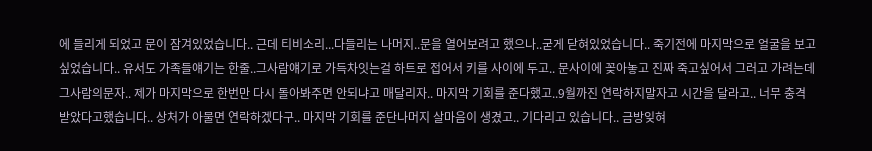에 들리게 되었고 문이 잠겨있었습니다.. 근데 티비소리...다들리는 나머지..문을 열어보려고 했으나..굳게 닫혀있었습니다.. 죽기전에 마지막으로 얼굴을 보고싶었습니다.. 유서도 가족들얘기는 한줄..그사람얘기로 가득차잇는걸 하트로 접어서 키를 사이에 두고.. 문사이에 꽂아놓고 진짜 죽고싶어서 그러고 가려는데 그사람의문자.. 제가 마지막으로 한번만 다시 돌아봐주면 안되냐고 매달리자.. 마지막 기회를 준다했고..9월까진 연락하지말자고 시간을 달라고.. 너무 충격 받았다고했습니다.. 상처가 아물면 연락하겠다구.. 마지막 기회를 준단나머지 살마음이 생겼고.. 기다리고 있습니다.. 금방잊혀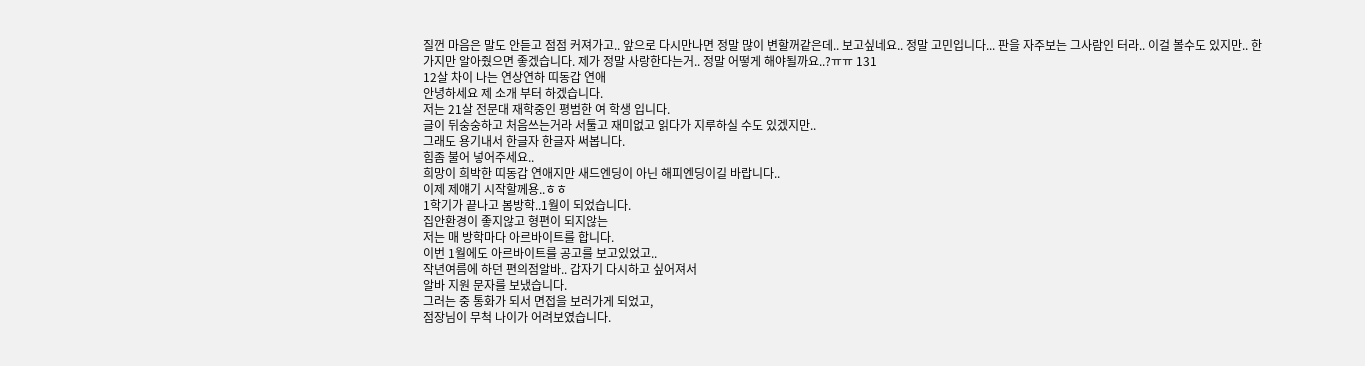질껀 마음은 말도 안듣고 점점 커져가고.. 앞으로 다시만나면 정말 많이 변할꺼같은데.. 보고싶네요.. 정말 고민입니다... 판을 자주보는 그사람인 터라.. 이걸 볼수도 있지만.. 한가지만 알아줬으면 좋겠습니다. 제가 정말 사랑한다는거.. 정말 어떻게 해야될까요..?ㅠㅠ 131
12살 차이 나는 연상연하 띠동갑 연애
안녕하세요 제 소개 부터 하겠습니다.
저는 21살 전문대 재학중인 평범한 여 학생 입니다.
글이 뒤숭숭하고 처음쓰는거라 서툴고 재미없고 읽다가 지루하실 수도 있겠지만..
그래도 용기내서 한글자 한글자 써봅니다.
힘좀 불어 넣어주세요..
희망이 희박한 띠동갑 연애지만 새드엔딩이 아닌 해피엔딩이길 바랍니다..
이제 제얘기 시작할께용..ㅎㅎ
1학기가 끝나고 봄방학..1월이 되었습니다.
집안환경이 좋지않고 형편이 되지않는
저는 매 방학마다 아르바이트를 합니다.
이번 1월에도 아르바이트를 공고를 보고있었고..
작년여름에 하던 편의점알바.. 갑자기 다시하고 싶어져서
알바 지원 문자를 보냈습니다.
그러는 중 통화가 되서 면접을 보러가게 되었고,
점장님이 무척 나이가 어려보였습니다.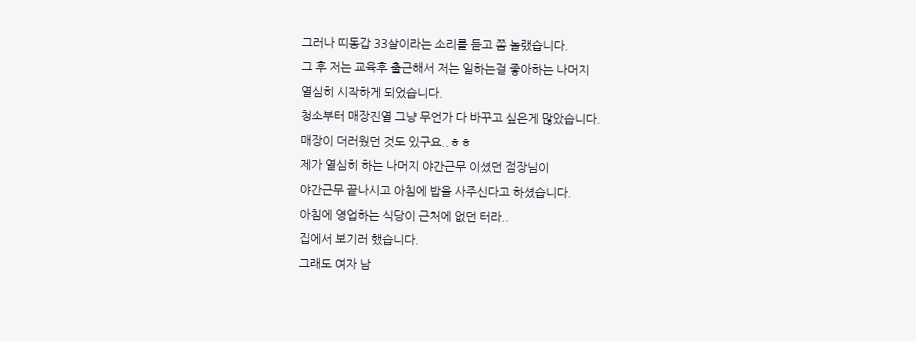그러나 띠동갑 33살이라는 소리를 듣고 쫌 놀랬습니다.
그 후 저는 교육후 출근해서 저는 일하는걸 좋아하는 나머지
열심히 시작하게 되었습니다.
청소부터 매장진열 그냥 무언가 다 바꾸고 싶은게 많았습니다.
매장이 더러웠던 것도 있구요..ㅎㅎ
제가 열심히 하는 나머지 야간근무 이셨던 점장님이
야간근무 끝나시고 아침에 밥을 사주신다고 하셨습니다.
아침에 영업하는 식당이 근처에 없던 터라..
집에서 보기러 했습니다.
그래도 여자 남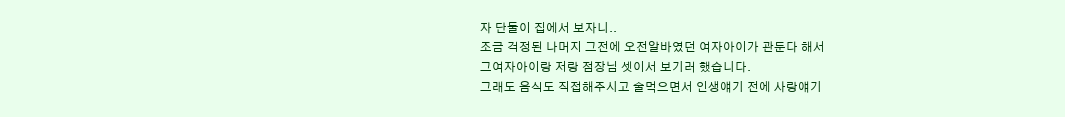자 단둘이 집에서 보자니..
조금 걱정된 나머지 그전에 오전알바였던 여자아이가 관둔다 해서
그여자아이랑 저랑 점장님 셋이서 보기러 했습니다.
그래도 음식도 직접해주시고 술먹으면서 인생얘기 전에 사랑얘기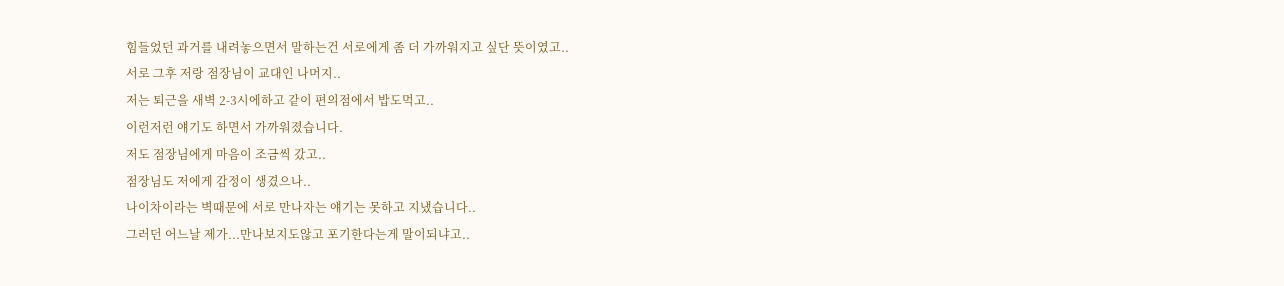힘들었던 과거를 내려놓으면서 말하는건 서로에게 좀 더 가까워지고 싶단 뜻이였고..
서로 그후 저랑 점장님이 교대인 나머지..
저는 퇴근을 새벽 2-3시에하고 같이 편의점에서 밥도먹고..
이런저런 얘기도 하면서 가까워졌습니다.
저도 점장님에게 마음이 조금씩 갔고..
점장님도 저에게 감정이 생겼으나..
나이차이라는 벽때문에 서로 만나자는 얘기는 못하고 지냈습니다..
그러던 어느날 제가...만나보지도않고 포기한다는게 말이되냐고..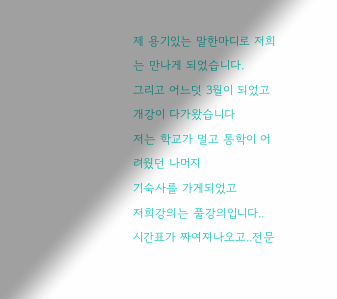제 용기있는 말한마디로 저희는 만나게 되었습니다.
그리고 어느덧 3월이 되었고 개강이 다가왔습니다
저는 학교가 멀고 통학이 어려웠던 나머지
기숙사를 가게되었고
저희강의는 풀강의입니다..
시간표가 짜여져나오고..전문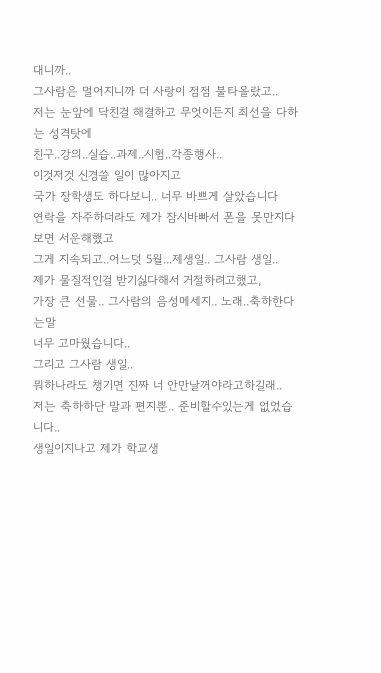대니까..
그사람은 멀어지니까 더 사랑이 점점 불타올랐고..
저는 눈앞에 닥친걸 해결하고 무엇이든지 최선을 다하는 성격탓에
친구..강의..실습..과제..시험..각종행사..
이것저것 신경쓸 일이 많아지고
국가 장학생도 하다보니.. 너무 바쁘게 살았습니다
연락을 자주하더라도 제가 잠시바빠서 폰을 못만지다보면 서운해했고
그게 지속되고..어느덧 5월...제생일.. 그사람 생일..
제가 물질적인걸 받기싫다해서 거절하려고했고,
가장 큰 선물.. 그사람의 음성메세지.. 노래..축하한다는말
너무 고마웠습니다..
그리고 그사람 생일..
뭐하나라도 챙기면 진짜 너 안만날꺼야라고하길래..
저는 축하하단 말과 편지뿐.. 준비할수있는게 없었습니다..
생일이지나고 제가 학교생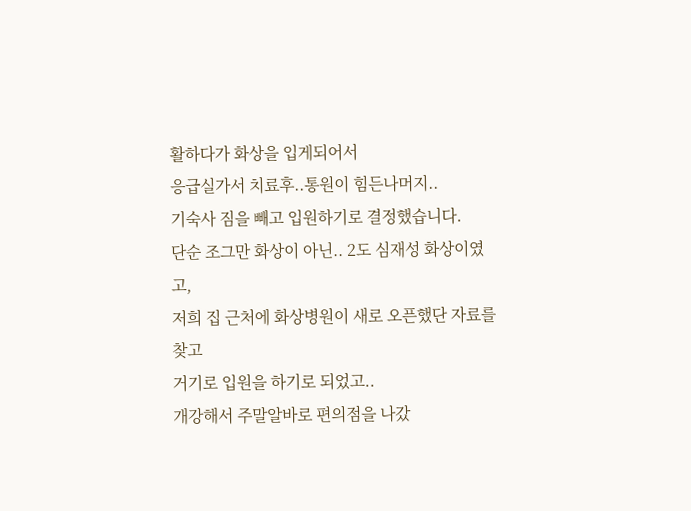활하다가 화상을 입게되어서
응급실가서 치료후..통원이 힘든나머지..
기숙사 짐을 빼고 입원하기로 결정했습니다.
단순 조그만 화상이 아닌.. 2도 심재성 화상이였고,
저희 집 근처에 화상병원이 새로 오픈했단 자료를 찾고
거기로 입원을 하기로 되었고..
개강해서 주말알바로 편의점을 나갔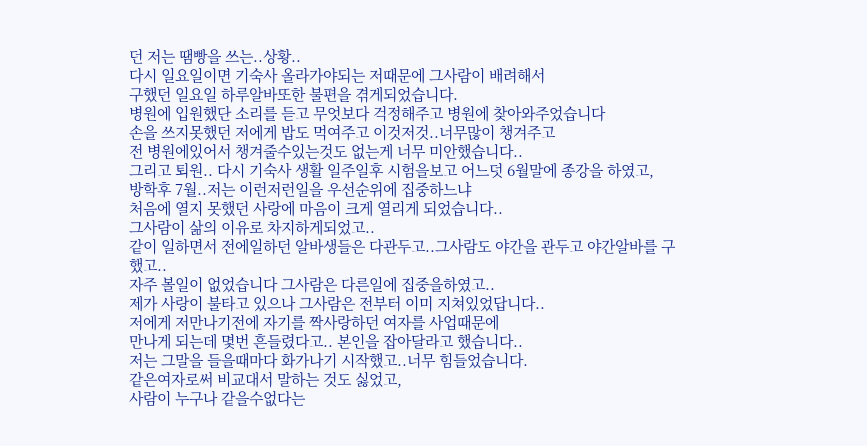던 저는 땜빵을 쓰는..상황..
다시 일요일이면 기숙사 올라가야되는 저때문에 그사람이 배려해서
구했던 일요일 하루알바또한 불편을 겪게되었습니다.
병원에 입원했단 소리를 듣고 무엇보다 걱정해주고 병원에 찾아와주었습니다
손을 쓰지못했던 저에게 밥도 먹여주고 이것저것..너무많이 챙겨주고
전 병원에있어서 챙겨줄수있는것도 없는게 너무 미안했습니다..
그리고 퇴원.. 다시 기숙사 생활 일주일후 시험을보고 어느덧 6월말에 종강을 하였고,
방학후 7월..저는 이런저런일을 우선순위에 집중하느냐
처음에 열지 못했던 사랑에 마음이 크게 열리게 되었습니다..
그사람이 삶의 이유로 차지하게되었고..
같이 일하면서 전에일하던 알바생들은 다관두고..그사람도 야간을 관두고 야간알바를 구했고..
자주 볼일이 없었습니다 그사람은 다른일에 집중을하였고..
제가 사랑이 불타고 있으나 그사람은 전부터 이미 지쳐있었답니다..
저에게 저만나기전에 자기를 짝사랑하던 여자를 사업때문에
만나게 되는데 몇번 흔들렸다고.. 본인을 잡아달라고 했습니다..
저는 그말을 들을때마다 화가나기 시작했고..너무 힘들었습니다.
같은여자로써 비교대서 말하는 것도 싫었고,
사람이 누구나 같을수없다는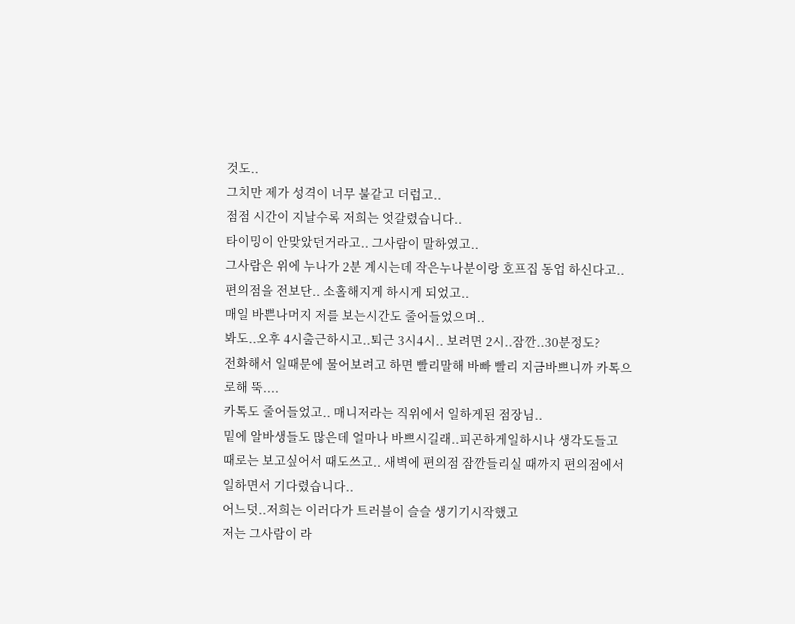것도..
그치만 제가 성격이 너무 불같고 더럽고..
점점 시간이 지날수록 저희는 엇갈렸습니다..
타이밍이 안맞았던거라고.. 그사람이 말하였고..
그사람은 위에 누나가 2분 계시는데 작은누나분이랑 호프집 동업 하신다고..
편의점을 전보단.. 소홀해지게 하시게 되었고..
매일 바쁜나머지 저를 보는시간도 줄어들었으며..
봐도..오후 4시출근하시고..퇴근 3시4시.. 보려면 2시..잠깐..30분정도?
전화해서 일때문에 물어보려고 하면 빨리말해 바빠 빨리 지금바쁘니까 카톡으로해 뚝....
카톡도 줄어들었고.. 매니저라는 직위에서 일하게된 점장님..
밑에 알바생들도 많은데 얼마나 바쁘시길래..피곤하게일하시나 생각도들고
때로는 보고싶어서 때도쓰고.. 새벽에 편의점 잠깐들리실 때까지 편의점에서
일하면서 기다렸습니다..
어느덧..저희는 이러다가 트러블이 슬슬 생기기시작했고
저는 그사람이 라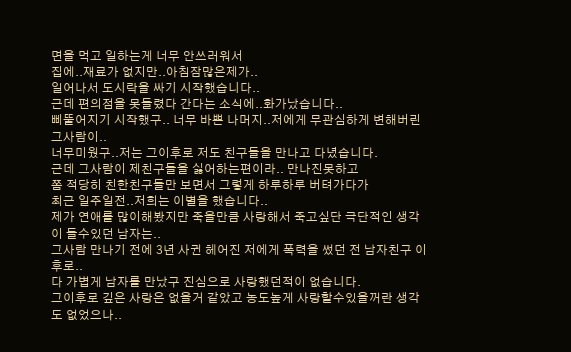면을 먹고 일하는게 너무 안쓰러워서
집에..재료가 없지만..아침잠많은제가..
일어나서 도시락을 싸기 시작했습니다..
근데 편의점을 못들렸다 간다는 소식에..화가났습니다..
삐뚤어지기 시작했구.. 너무 바쁜 나머지..저에게 무관심하게 변해버린 그사람이..
너무미웠구..저는 그이후로 저도 친구들을 만나고 다녔습니다.
근데 그사람이 제친구들을 싫어하는편이라.. 만나진못하고
쫌 적당히 친한친구들만 보면서 그렇게 하루하루 버텨가다가
최근 일주일전..저희는 이별을 했습니다..
제가 연애를 많이해봤지만 죽을만큼 사랑해서 죽고싶단 극단적인 생각이 들수있던 남자는..
그사람 만나기 전에 3년 사귄 헤어진 저에게 폭력을 썼던 전 남자친구 이후로..
다 가볍게 남자를 만났구 진심으로 사랑했던적이 없습니다.
그이후로 깊은 사랑은 없을거 같았고 농도높게 사랑할수있을꺼란 생각도 없었으나..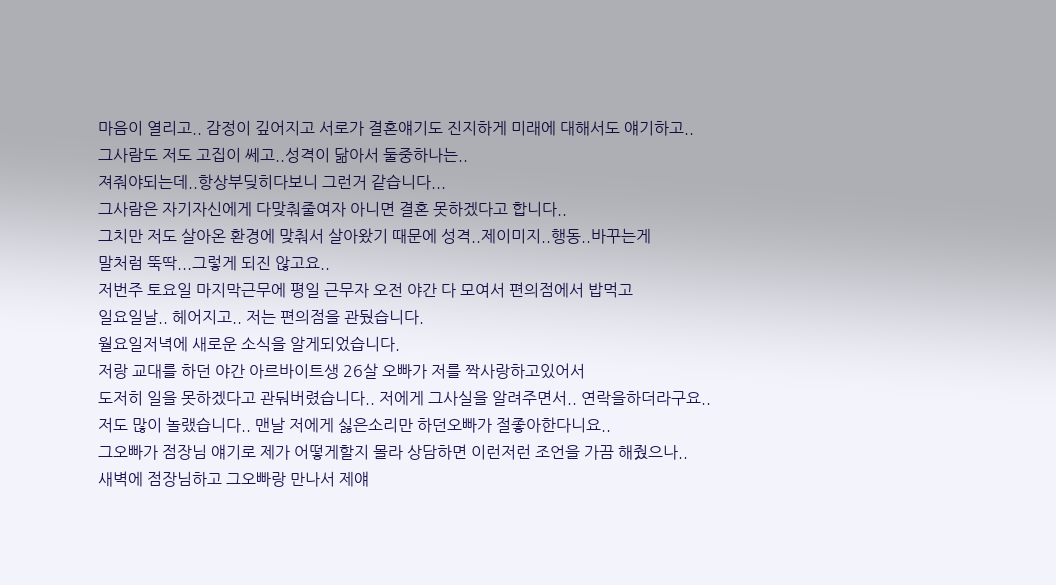마음이 열리고.. 감정이 깊어지고 서로가 결혼얘기도 진지하게 미래에 대해서도 얘기하고..
그사람도 저도 고집이 쎄고..성격이 닮아서 둘중하나는..
져줘야되는데..항상부딪히다보니 그런거 같습니다...
그사람은 자기자신에게 다맞춰줄여자 아니면 결혼 못하겠다고 합니다..
그치만 저도 살아온 환경에 맞춰서 살아왔기 때문에 성격..제이미지..행동..바꾸는게
말처럼 뚝딱...그렇게 되진 않고요..
저번주 토요일 마지막근무에 평일 근무자 오전 야간 다 모여서 편의점에서 밥먹고
일요일날.. 헤어지고.. 저는 편의점을 관뒀습니다.
월요일저녁에 새로운 소식을 알게되었습니다.
저랑 교대를 하던 야간 아르바이트생 26살 오빠가 저를 짝사랑하고있어서
도저히 일을 못하겠다고 관둬버렸습니다.. 저에게 그사실을 알려주면서.. 연락을하더라구요..
저도 많이 놀랬습니다.. 맨날 저에게 싫은소리만 하던오빠가 절좋아한다니요..
그오빠가 점장님 얘기로 제가 어떻게할지 몰라 상담하면 이런저런 조언을 가끔 해줬으나..
새벽에 점장님하고 그오빠랑 만나서 제얘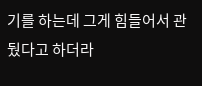기를 하는데 그게 힘들어서 관뒀다고 하더라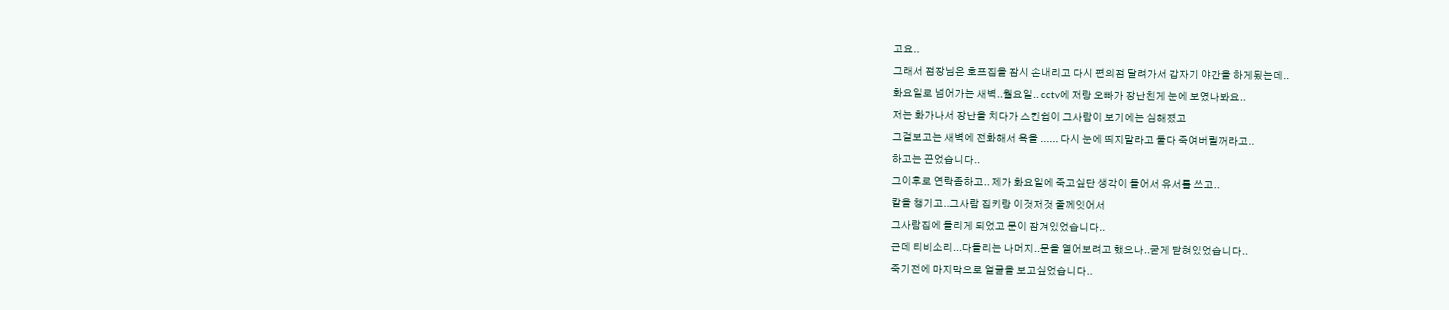고요..
그래서 점장님은 호프집을 잠시 손내리고 다시 편의점 달려가서 갑자기 야간을 하게됬는데..
화요일로 넘어가는 새벽..월요일.. cctv에 저랑 오빠가 장난친게 눈에 보였나봐요..
저는 화가나서 장난을 치다가 스킨쉽이 그사람이 보기에는 심해졌고
그걸보고는 새벽에 전화해서 욕을 ...... 다시 눈에 띄지말라고 둘다 죽여버릴꺼라고..
하고는 끈었습니다..
그이후로 연락좀하고.. 제가 화요일에 죽고싶단 생각이 들어서 유서를 쓰고..
칼을 챙기고..그사람 집키랑 이것저것 줄께잇어서
그사람집에 들리게 되었고 문이 잠겨있었습니다..
근데 티비소리...다들리는 나머지..문을 열어보려고 했으나..굳게 닫혀있었습니다..
죽기전에 마지막으로 얼굴을 보고싶었습니다..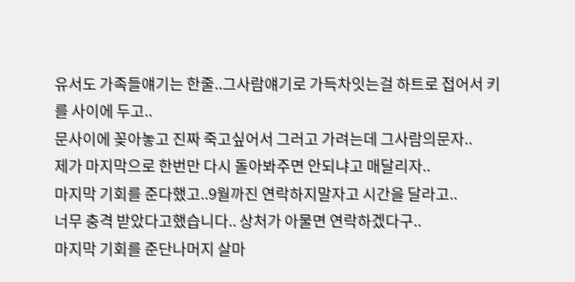유서도 가족들얘기는 한줄..그사람얘기로 가득차잇는걸 하트로 접어서 키를 사이에 두고..
문사이에 꽂아놓고 진짜 죽고싶어서 그러고 가려는데 그사람의문자..
제가 마지막으로 한번만 다시 돌아봐주면 안되냐고 매달리자..
마지막 기회를 준다했고..9월까진 연락하지말자고 시간을 달라고..
너무 충격 받았다고했습니다.. 상처가 아물면 연락하겠다구..
마지막 기회를 준단나머지 살마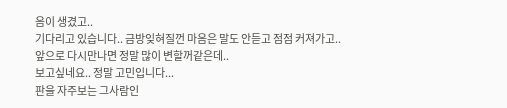음이 생겼고..
기다리고 있습니다.. 금방잊혀질껀 마음은 말도 안듣고 점점 커져가고..
앞으로 다시만나면 정말 많이 변할꺼같은데..
보고싶네요.. 정말 고민입니다...
판을 자주보는 그사람인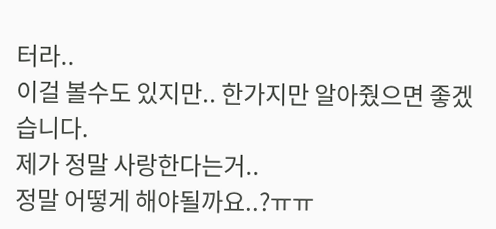터라..
이걸 볼수도 있지만.. 한가지만 알아줬으면 좋겠습니다.
제가 정말 사랑한다는거..
정말 어떻게 해야될까요..?ㅠㅠ